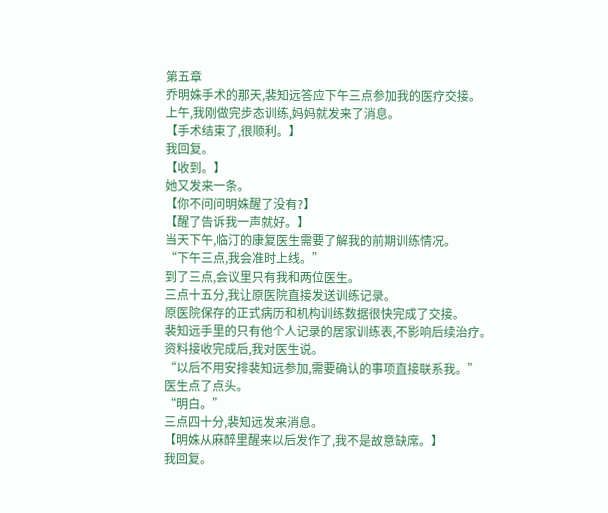第五章
乔明姝手术的那天,裴知远答应下午三点参加我的医疗交接。
上午,我刚做完步态训练,妈妈就发来了消息。
【手术结束了,很顺利。】
我回复。
【收到。】
她又发来一条。
【你不问问明姝醒了没有?】
【醒了告诉我一声就好。】
当天下午,临汀的康复医生需要了解我的前期训练情况。
“下午三点,我会准时上线。”
到了三点,会议里只有我和两位医生。
三点十五分,我让原医院直接发送训练记录。
原医院保存的正式病历和机构训练数据很快完成了交接。
裴知远手里的只有他个人记录的居家训练表,不影响后续治疗。
资料接收完成后,我对医生说。
“以后不用安排裴知远参加,需要确认的事项直接联系我。”
医生点了点头。
“明白。”
三点四十分,裴知远发来消息。
【明姝从麻醉里醒来以后发作了,我不是故意缺席。】
我回复。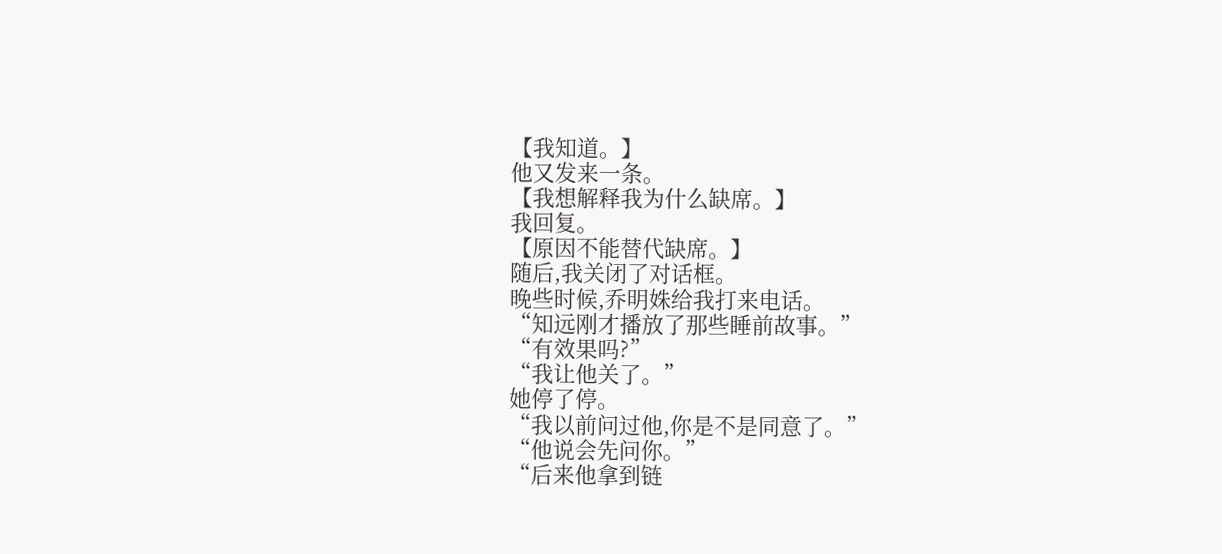【我知道。】
他又发来一条。
【我想解释我为什么缺席。】
我回复。
【原因不能替代缺席。】
随后,我关闭了对话框。
晚些时候,乔明姝给我打来电话。
“知远刚才播放了那些睡前故事。”
“有效果吗?”
“我让他关了。”
她停了停。
“我以前问过他,你是不是同意了。”
“他说会先问你。”
“后来他拿到链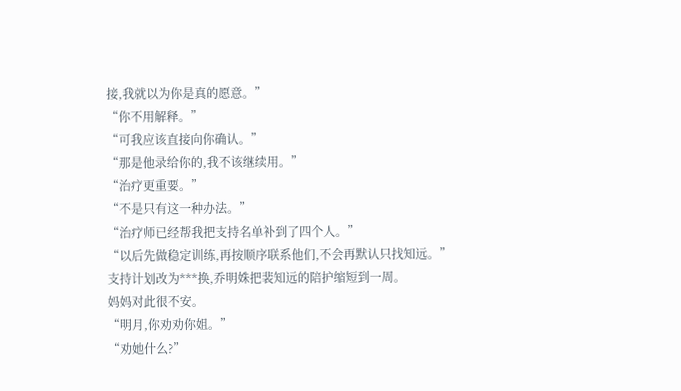接,我就以为你是真的愿意。”
“你不用解释。”
“可我应该直接向你确认。”
“那是他录给你的,我不该继续用。”
“治疗更重要。”
“不是只有这一种办法。”
“治疗师已经帮我把支持名单补到了四个人。”
“以后先做稳定训练,再按顺序联系他们,不会再默认只找知远。”
支持计划改为***换,乔明姝把裴知远的陪护缩短到一周。
妈妈对此很不安。
“明月,你劝劝你姐。”
“劝她什么?”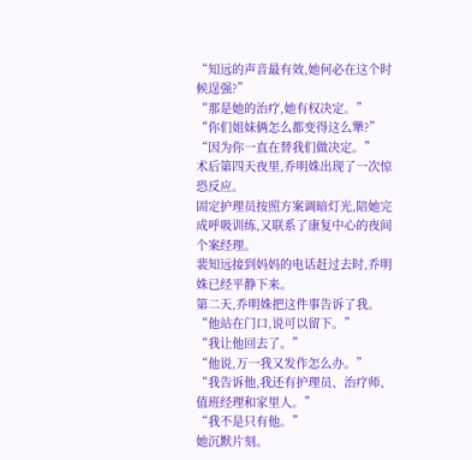“知远的声音最有效,她何必在这个时候逞强?”
“那是她的治疗,她有权决定。”
“你们姐妹俩怎么都变得这么犟?”
“因为你一直在替我们做决定。”
术后第四天夜里,乔明姝出现了一次惊恐反应。
固定护理员按照方案调暗灯光,陪她完成呼吸训练,又联系了康复中心的夜间个案经理。
裴知远接到妈妈的电话赶过去时,乔明姝已经平静下来。
第二天,乔明姝把这件事告诉了我。
“他站在门口,说可以留下。”
“我让他回去了。”
“他说,万一我又发作怎么办。”
“我告诉他,我还有护理员、治疗师、值班经理和家里人。”
“我不是只有他。”
她沉默片刻。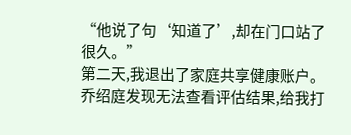“他说了句‘知道了’,却在门口站了很久。”
第二天,我退出了家庭共享健康账户。
乔绍庭发现无法查看评估结果,给我打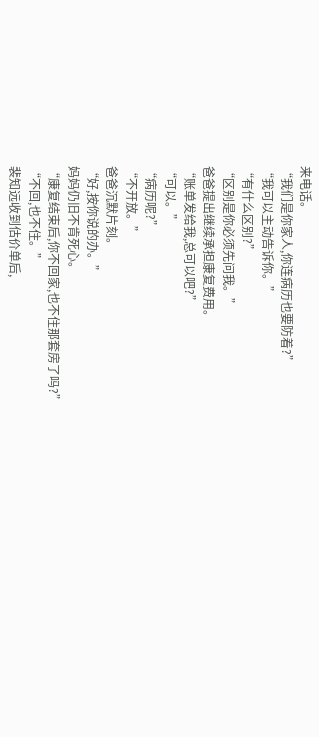来电话。
“我们是你家人,你连病历也要防着?”
“我可以主动告诉你。”
“有什么区别?”
“区别是你必须先问我。”
爸爸提出继续承担康复费用。
“账单发给我,总可以吧?”
“可以。”
“病历呢?”
“不开放。”
爸爸沉默片刻。
“好,按你说的办。”
妈妈仍旧不肯死心。
“康复结束后,你不回家,也不住那套房了吗?”
“不回,也不住。”
裴知远收到估价单后,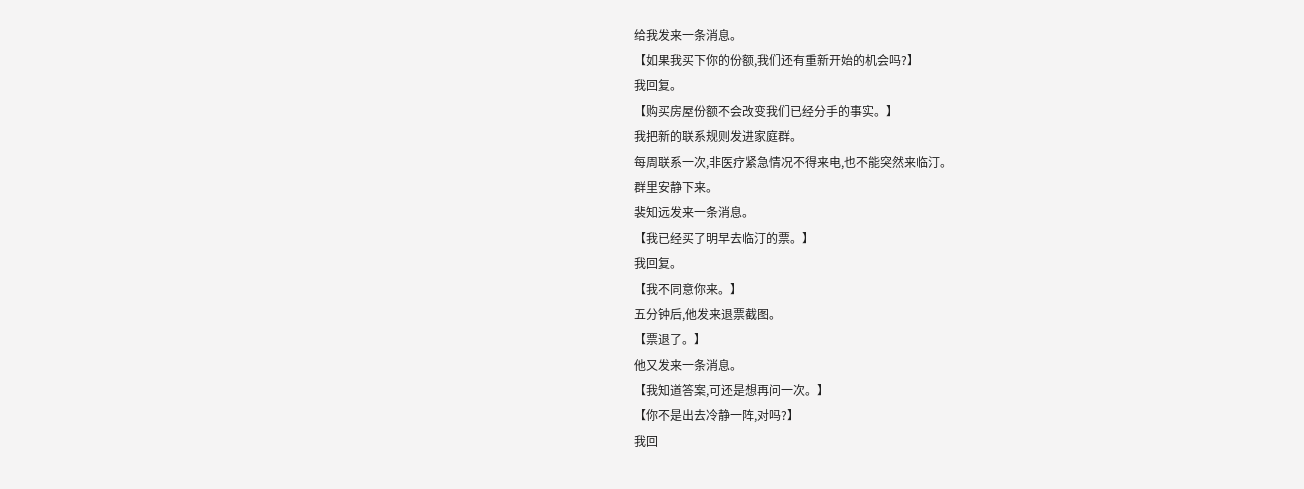给我发来一条消息。
【如果我买下你的份额,我们还有重新开始的机会吗?】
我回复。
【购买房屋份额不会改变我们已经分手的事实。】
我把新的联系规则发进家庭群。
每周联系一次,非医疗紧急情况不得来电,也不能突然来临汀。
群里安静下来。
裴知远发来一条消息。
【我已经买了明早去临汀的票。】
我回复。
【我不同意你来。】
五分钟后,他发来退票截图。
【票退了。】
他又发来一条消息。
【我知道答案,可还是想再问一次。】
【你不是出去冷静一阵,对吗?】
我回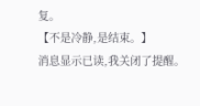复。
【不是冷静,是结束。】
消息显示已读,我关闭了提醒。